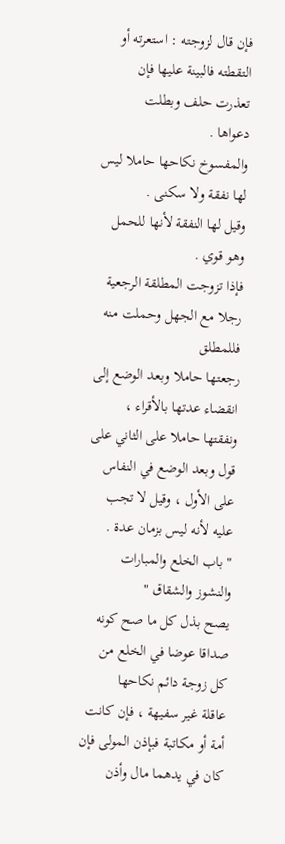فإن قال لزوجته : استعرته أو التقطته فالبينة عليها فإن تعذرت حلف وبطلت
دعواها .
والمفسوخ نكاحها حاملا ليس لها نفقة ولا سكنى .
وقيل لها النفقة لأنها للحمل وهو قوي .
فإذا تزوجت المطلقة الرجعية رجلا مع الجهل وحملت منه فللمطلق
رجعتها حاملا وبعد الوضع إلى انقضاء عدتها بالأقراء ، ونفقتها حاملا على الثاني على
قول وبعد الوضع في النفاس على الأول ، وقيل لا تجب عليه لأنه ليس بزمان عدة .
" باب الخلع والمبارات والنشوز والشقاق "
يصح بذل كل ما صح كونه صداقا عوضا في الخلع من كل زوجة دائم نكاحها
عاقلة غير سفيهة ، فإن كانت أمة أو مكاتبة فبإذن المولى فإن كان في يدهما مال وأذن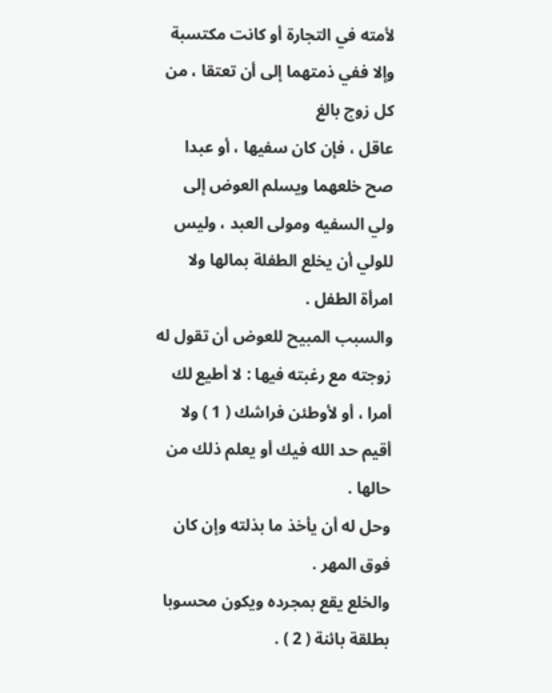لأمته في التجارة أو كانت مكتسبة وإلا ففي ذمتهما إلى أن تعتقا ، من كل زوج بالغ
عاقل ، فإن كان سفيها ، أو عبدا صح خلعهما ويسلم العوض إلى ولي السفيه ومولى العبد ، وليس للولي أن يخلع الطفلة بمالها ولا امرأة الطفل .
والسبب المبيح للعوض أن تقول له زوجته مع رغبته فيها : لا أطيع لك
أمرا ، أو لأوطئن فراشك ( 1 ) ولا أقيم حد الله فيك أو يعلم ذلك من حالها .
وحل له أن يأخذ ما بذلته وإن كان فوق المهر .
والخلع يقع بمجرده ويكون محسوبا بطلقة بائنة ( 2 ) .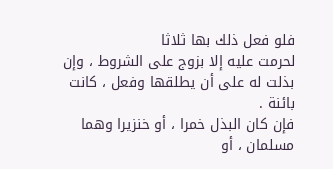فلو فعل ذلك بها ثلاثا
لحرمت عليه إلا بزوج على الشروط ، وإن بذلت له على أن يطلقها وفعل ، كانت بائنة .
فإن كان البذل خمرا ، أو خنزيرا وهما مسلمان ، أو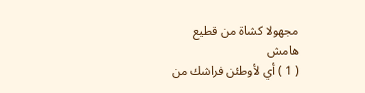مجهولا كشاة من قطيع
هامش
( 1 ) أي لأوطئن فراشك من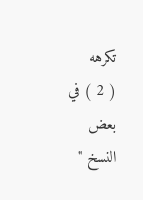تكرهه
( 2 ) في بعض النسخ "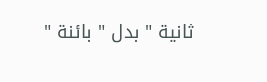ثانية " بدل " بائنة "